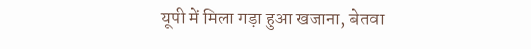यूपी में मिला गड़ा हुआ खजाना, बेतवा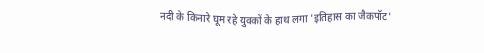नदी के किनारे घूम रहे युवकों के हाथ लगा 'इतिहास का जैकपॉट'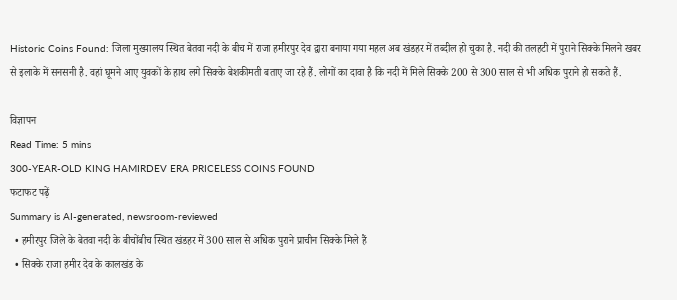Historic Coins Found: जिला मुख्यालय स्थित बेतवा नदी के बीच में राजा हमीरपुर देव द्वारा बनाया गया महल अब खंडहर में तब्दील हो चुका है. नदी की तलहटी में पुराने सिक्के मिलने खबर से इलाके में सनसनी है. वहां घूमने आए युवकों के हाथ लगे सिक्के बेशकीमती बताए जा रहे हैं. लोगों का दावा है कि नदी में मिले सिक्के 200 से 300 साल से भी अधिक पुराने हो सकते हैं.

विज्ञापन
Read Time: 5 mins
300-YEAR-OLD KING HAMIRDEV ERA PRICELESS COINS FOUND
फटाफट पढ़ें
Summary is AI-generated, newsroom-reviewed
  • हमीरपुर जिले के बेतवा नदी के बीचोंबीच स्थित खंडहर में 300 साल से अधिक पुराने प्राचीन सिक्के मिले हैं
  • सिक्के राजा हमीर देव के कालखंड के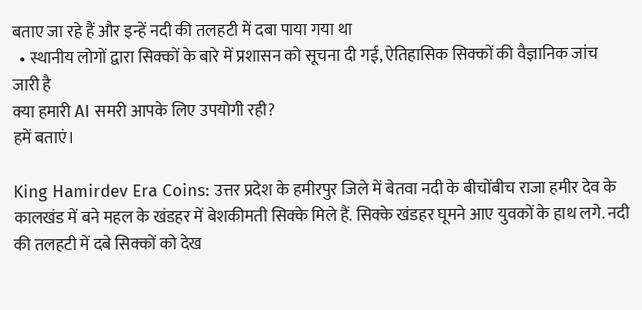बताए जा रहे हैं और इन्हें नदी की तलहटी में दबा पाया गया था
  • स्थानीय लोगों द्वारा सिक्कों के बारे में प्रशासन को सूचना दी गई, ऐतिहासिक सिक्कों की वैज्ञानिक जांच जारी है
क्या हमारी AI समरी आपके लिए उपयोगी रही?
हमें बताएं।

King Hamirdev Era Coins: उत्तर प्रदेश के हमीरपुर जिले में बेतवा नदी के बीचोंबीच राजा हमीर देव के कालखंड में बने महल के खंडहर में बेशकीमती सिक्के मिले हैं. सिक्के खंडहर घूमने आए युवकों के हाथ लगे. नदी की तलहटी में दबे सिक्कों को देख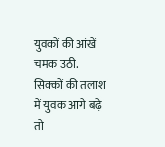युवकों की आंखें चमक उठी. सिक्कों की तलाश में युवक आगे बढ़े तो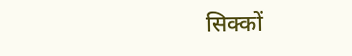सिक्कों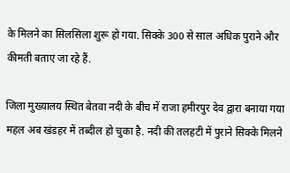के मिलने का सिलसिला शुरू हो गया. सिक्के 300 से साल अधिक पुराने और कीमती बताए जा रहे हैं.

जिला मुख्यालय स्थित बेतवा नदी के बीच में राजा हमीरपुर देव द्वारा बनाया गया महल अब खंडहर में तब्दील हो चुका है. नदी की तलहटी में पुराने सिक्के मिलने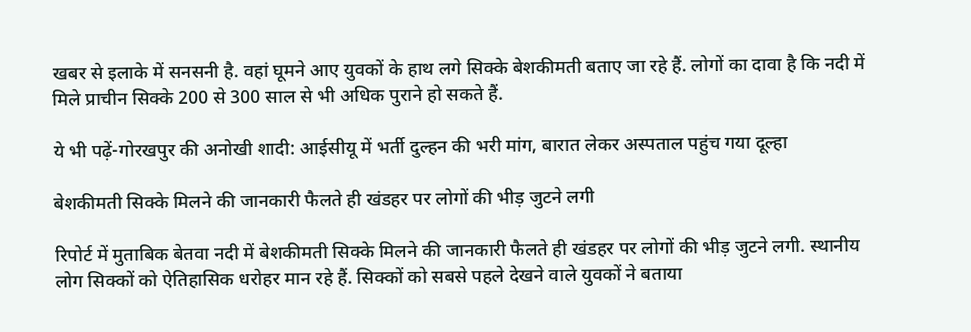खबर से इलाके में सनसनी है. वहां घूमने आए युवकों के हाथ लगे सिक्के बेशकीमती बताए जा रहे हैं. लोगों का दावा है कि नदी में मिले प्राचीन सिक्के 200 से 300 साल से भी अधिक पुराने हो सकते हैं.

ये भी पढ़ें-गोरखपुर की अनोखी शादी: आईसीयू में भर्ती दुल्हन की भरी मांग, बारात लेकर अस्पताल पहुंच गया दूल्हा

बेशकीमती सिक्के मिलने की जानकारी फैलते ही खंडहर पर लोगों की भीड़ जुटने लगी

रिपोर्ट में मुताबिक बेतवा नदी में बेशकीमती सिक्के मिलने की जानकारी फैलते ही खंडहर पर लोगों की भीड़ जुटने लगी. स्थानीय लोग सिक्कों को ऐतिहासिक धरोहर मान रहे हैं. सिक्कों को सबसे पहले देखने वाले युवकों ने बताया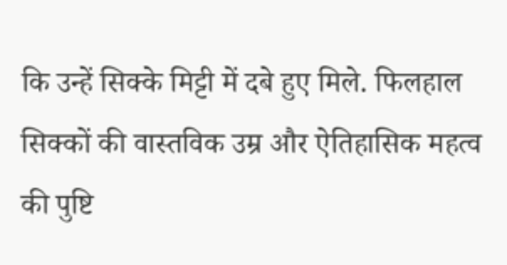कि उन्हें सिक्के मिट्टी में दबे हुए मिले. फिलहाल सिक्कों की वास्तविक उम्र और ऐतिहासिक महत्व की पुष्टि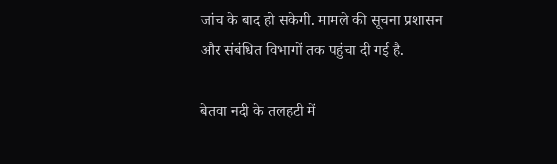जांच के बाद हो सकेगी. मामले की सूचना प्रशासन और संबंधित विभागों तक पहुंचा दी गई है.

बेतवा नदी के तलहटी में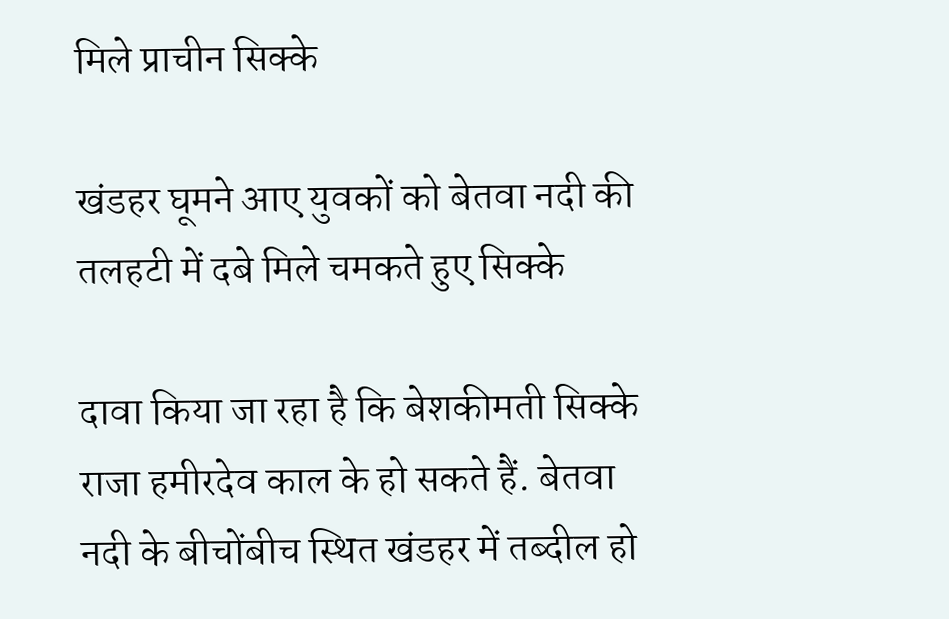मिले प्राचीन सिक्के

खंडहर घूमने आए युवकों को बेतवा नदी की तलहटी में दबे मिले चमकते हुए सिक्के

दावा किया जा रहा है कि बेशकीमती सिक्के राजा हमीरदेव काल के हो सकते हैं. बेतवा नदी के बीचोंबीच स्थित खंडहर में तब्दील हो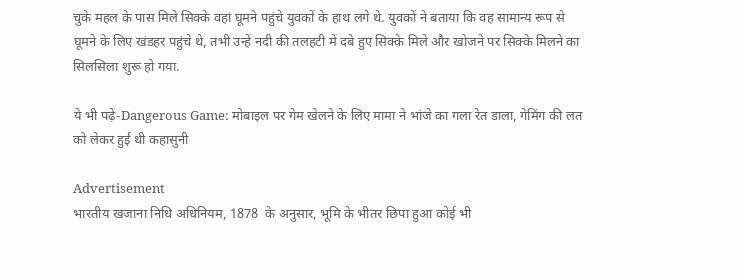चुके महल के पास मिले सिक्के वहां घूमने पहुंचे युवकों के हाथ लगे थे. युवकों ने बताया कि वह सामान्य रूप से घूमने के लिए खंडहर पहुंचे थे, तभी उन्हें नदी की तलहटी में दबे हुए सिक्के मिले और खोजने पर सिक्के मिलने का सिलसिला शुरू हो गया.

ये भी पढ़ें-Dangerous Game: मोबाइल पर गेम खेलने के लिए मामा ने भांजे का गला रेत डाला, गेमिंग की लत को लेकर हुई थी कहासुनी

Advertisement
भारतीय खजाना निधि अधिनियम, 1878  के अनुसार, भूमि के भीतर छिपा हुआ कोई भी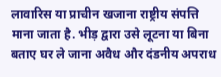लावारिस या प्राचीन खजाना राष्ट्रीय संपत्ति माना जाता है. भीड़ द्वारा उसे लूटना या बिना बताए घर ले जाना अवैध और दंडनीय अपराध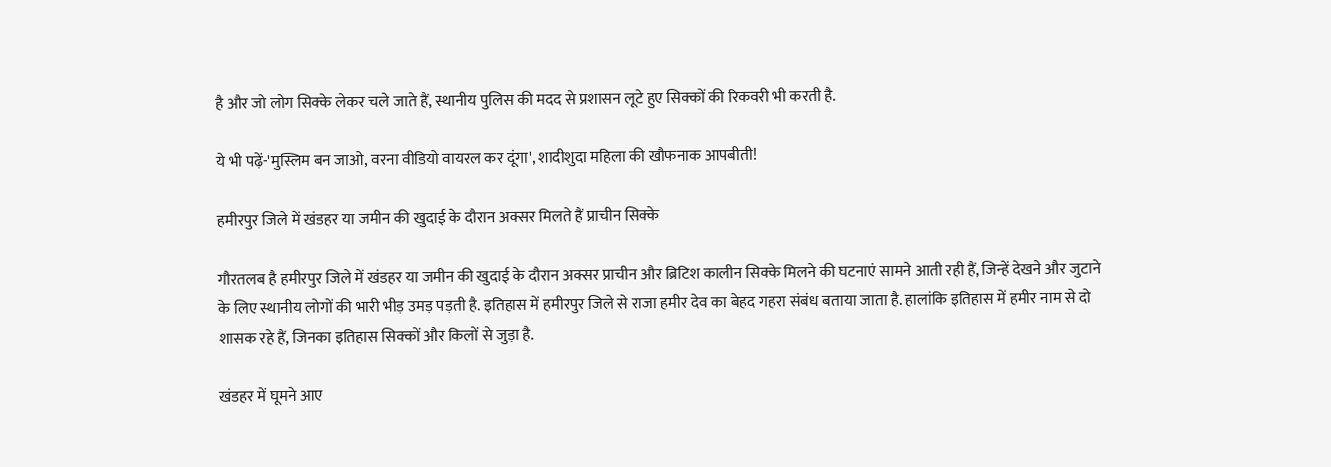है और जो लोग सिक्के लेकर चले जाते हैं, स्थानीय पुलिस की मदद से प्रशासन लूटे हुए सिक्कों की रिकवरी भी करती है.

ये भी पढ़ें-'मुस्लिम बन जाओ, वरना वीडियो वायरल कर दूंगा', शादीशुदा महिला की खौफनाक आपबीती!

हमीरपुर जिले में खंडहर या जमीन की खुदाई के दौरान अक्सर मिलते हैं प्राचीन सिक्के

गौरतलब है हमीरपुर जिले में खंडहर या जमीन की खुदाई के दौरान अक्सर प्राचीन और ब्रिटिश कालीन सिक्के मिलने की घटनाएं सामने आती रही हैं, जिन्हें देखने और जुटाने के लिए स्थानीय लोगों की भारी भीड़ उमड़ पड़ती है. इतिहास में हमीरपुर जिले से राजा हमीर देव का बेहद गहरा संबंध बताया जाता है. हालांकि इतिहास में हमीर नाम से दो शासक रहे हैं, जिनका इतिहास सिक्कों और किलों से जुड़ा है.

खंडहर में घूमने आए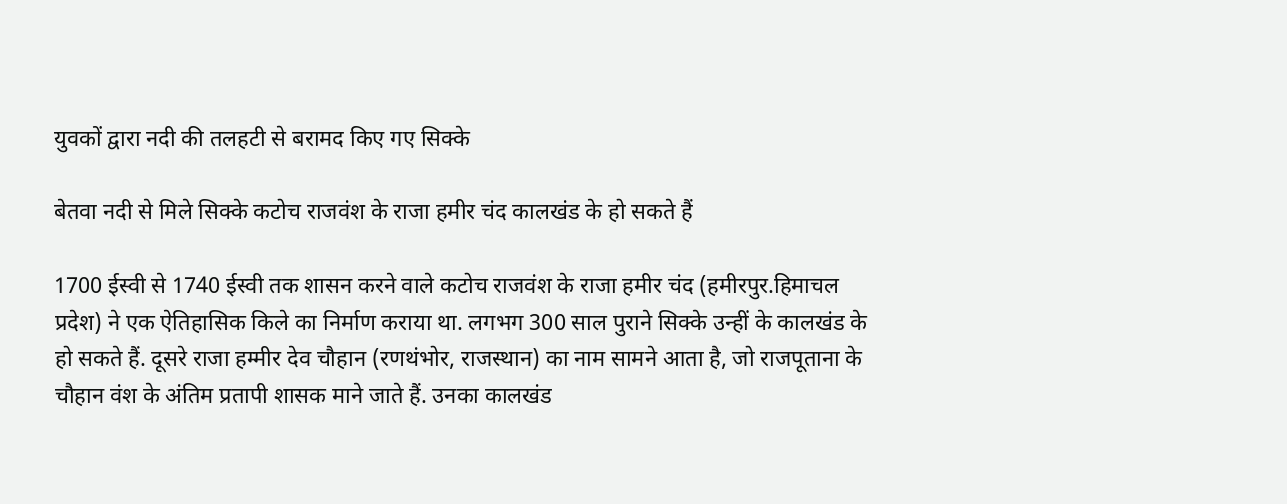युवकों द्वारा नदी की तलहटी से बरामद किए गए सिक्के

बेतवा नदी से मिले सिक्के कटोच राजवंश के राजा हमीर चंद कालखंड के हो सकते हैं

1700 ईस्वी से 1740 ईस्वी तक शासन करने वाले कटोच राजवंश के राजा हमीर चंद (हमीरपुर.हिमाचल प्रदेश) ने एक ऐतिहासिक किले का निर्माण कराया था. लगभग 300 साल पुराने सिक्के उन्हीं के कालखंड के हो सकते हैं. दूसरे राजा हम्मीर देव चौहान (रणथंभोर, राजस्थान) का नाम सामने आता है, जो राजपूताना के चौहान वंश के अंतिम प्रतापी शासक माने जाते हैं. उनका कालखंड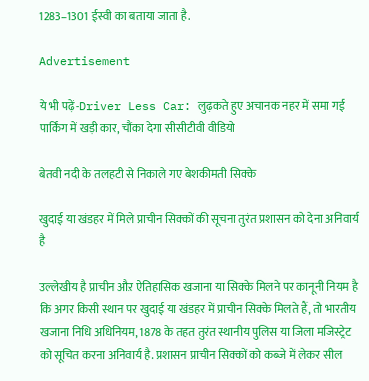1283–1301 ईस्वी का बताया जाता है.

Advertisement

ये भी पढ़ें-Driver Less Car: लुढ़कते हुए अचानक नहर में समा गई पार्किंग में खड़ी कार, चौंका देगा सीसीटीवी वीडियो

बेतवी नदी के तलहटी से निकाले गए बेशकीमती सिक्के

खुदाई या खंडहर में मिले प्राचीन सिक्कों की सूचना तुरंत प्रशासन को देना अनिवार्य है

उल्लेखीय है प्राचीन औऱ ऐतिहासिक खजाना या सिक्के मिलने पर कानूनी नियम है कि अगर किसी स्थान पर खुदाई या खंडहर में प्राचीन सिक्के मिलते हैं, तो भारतीय खजाना निधि अधिनियम, 1878 के तहत तुरंत स्थानीय पुलिस या जिला मजिस्ट्रेट को सूचित करना अनिवार्य है. प्रशासन प्राचीन सिक्कों को कब्जे में लेकर सील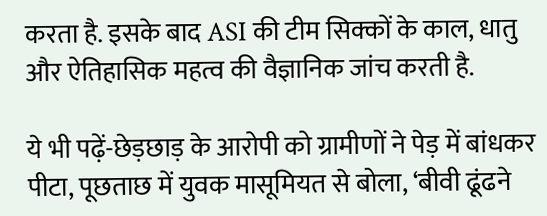करता है. इसके बाद ASI की टीम सिक्कों के काल, धातु और ऐतिहासिक महत्व की वैज्ञानिक जांच करती है.

ये भी पढ़ें-छेड़छाड़ के आरोपी को ग्रामीणों ने पेड़ में बांधकर पीटा, पूछताछ में युवक मासूमियत से बोला, ‘बीवी ढूंढने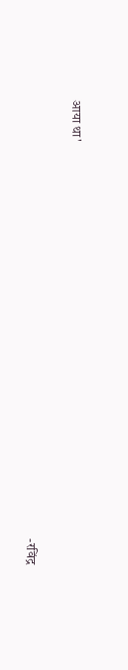आया था'

                                                                                                                                                                      -रविंद्र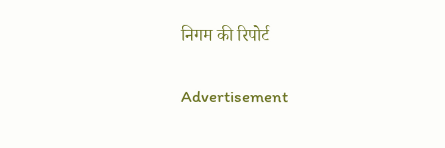निगम की रिपोर्ट

Advertisement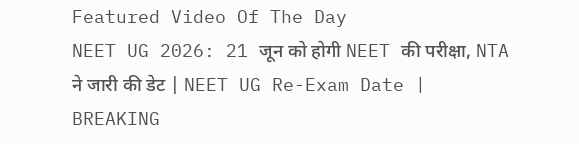Featured Video Of The Day
NEET UG 2026: 21 जून को होगी NEET की परीक्षा, NTA ने जारी की डेट | NEET UG Re-Exam Date | BREAKING